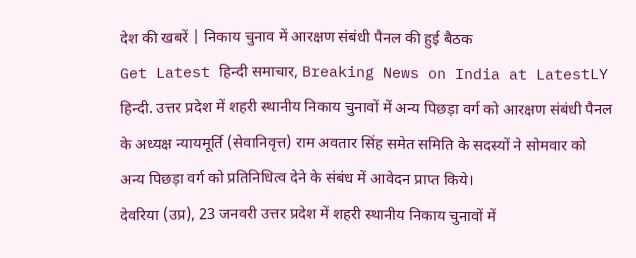देश की खबरें | निकाय चुनाव में आरक्षण संबंधी पैनल की हुई बैठक
Get Latest हिन्दी समाचार, Breaking News on India at LatestLY हिन्दी. उत्तर प्रदेश में शहरी स्थानीय निकाय चुनावों में अन्य पिछड़ा वर्ग को आरक्षण संबंधी पैनल के अध्यक्ष न्यायमूर्ति (सेवानिवृत्त) राम अवतार सिंह समेत समिति के सदस्यों ने सोमवार को अन्य पिछड़ा वर्ग को प्रतिनिधित्व देने के संबंध में आवेदन प्राप्त किये।
देवरिया (उप्र), 23 जनवरी उत्तर प्रदेश में शहरी स्थानीय निकाय चुनावों में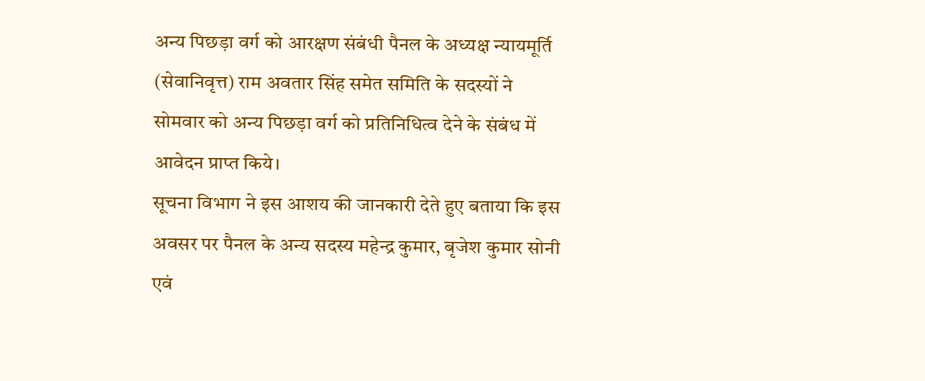अन्य पिछड़ा वर्ग को आरक्षण संबंधी पैनल के अध्यक्ष न्यायमूर्ति (सेवानिवृत्त) राम अवतार सिंह समेत समिति के सदस्यों ने सोमवार को अन्य पिछड़ा वर्ग को प्रतिनिधित्व देने के संबंध में आवेदन प्राप्त किये।
सूचना विभाग ने इस आशय की जानकारी देते हुए बताया कि इस अवसर पर पैनल के अन्य सदस्य महेन्द्र कुमार, बृजेश कुमार सोनी एवं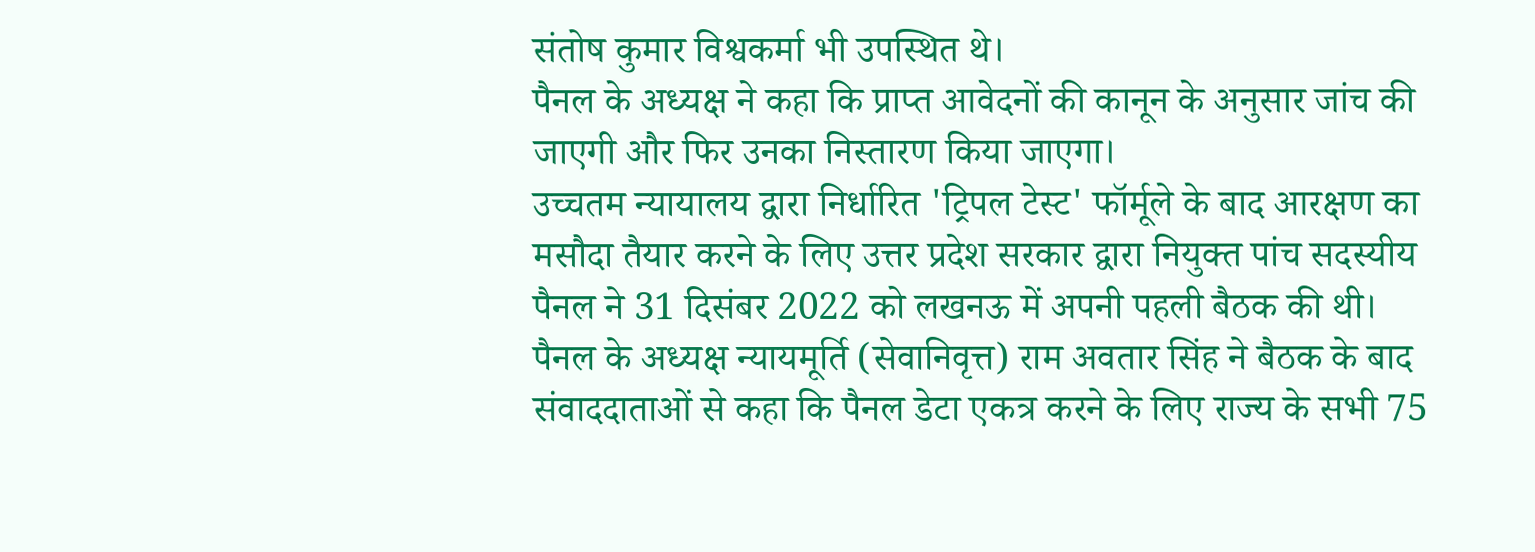संतोष कुमार विश्वकर्मा भी उपस्थित थे।
पैनल के अध्यक्ष ने कहा कि प्राप्त आवेदनों की कानून के अनुसार जांच की जाएगी और फिर उनका निस्तारण किया जाएगा।
उच्चतम न्यायालय द्वारा निर्धारित 'ट्रिपल टेस्ट' फॉर्मूले के बाद आरक्षण का मसौदा तैयार करने के लिए उत्तर प्रदेश सरकार द्वारा नियुक्त पांच सदस्यीय पैनल ने 31 दिसंबर 2022 को लखनऊ में अपनी पहली बैठक की थी।
पैनल के अध्यक्ष न्यायमूर्ति (सेवानिवृत्त) राम अवतार सिंह ने बैठक के बाद संवाददाताओं से कहा कि पैनल डेटा एकत्र करने के लिए राज्य के सभी 75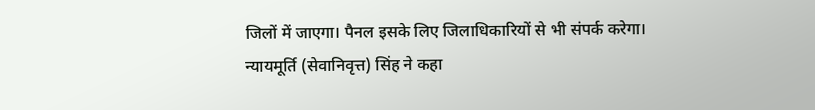जिलों में जाएगा। पैनल इसके लिए जिलाधिकारियों से भी संपर्क करेगा।
न्यायमूर्ति (सेवानिवृत्त) सिंह ने कहा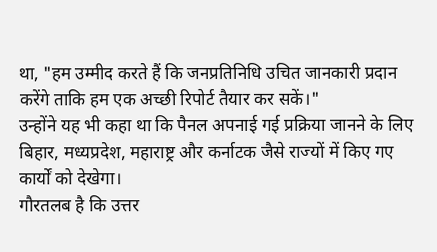था, "हम उम्मीद करते हैं कि जनप्रतिनिधि उचित जानकारी प्रदान करेंगे ताकि हम एक अच्छी रिपोर्ट तैयार कर सकें।"
उन्होंने यह भी कहा था कि पैनल अपनाई गई प्रक्रिया जानने के लिए बिहार, मध्यप्रदेश, महाराष्ट्र और कर्नाटक जैसे राज्यों में किए गए कार्यों को देखेगा।
गौरतलब है कि उत्तर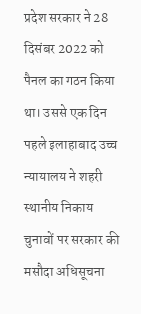प्रदेश सरकार ने 28 दिसंबर 2022 को पैनल का गठन किया था। उससे एक दिन पहले इलाहाबाद उच्च न्यायालय ने शहरी स्थानीय निकाय चुनावों पर सरकार की मसौदा अधिसूचना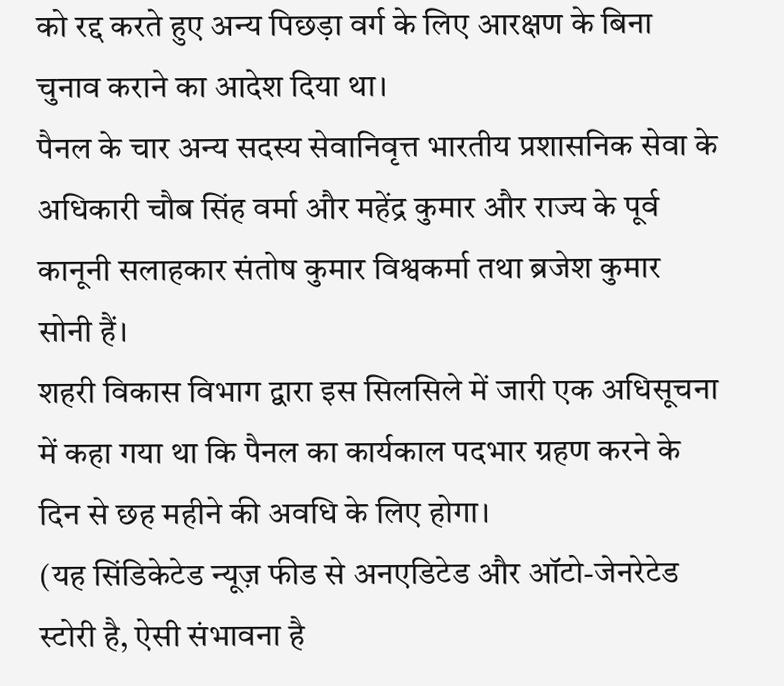को रद्द करते हुए अन्य पिछड़ा वर्ग के लिए आरक्षण के बिना चुनाव कराने का आदेश दिया था।
पैनल के चार अन्य सदस्य सेवानिवृत्त भारतीय प्रशासनिक सेवा के अधिकारी चौब सिंह वर्मा और महेंद्र कुमार और राज्य के पूर्व कानूनी सलाहकार संतोष कुमार विश्वकर्मा तथा ब्रजेश कुमार सोनी हैं।
शहरी विकास विभाग द्वारा इस सिलसिले में जारी एक अधिसूचना में कहा गया था कि पैनल का कार्यकाल पदभार ग्रहण करने के दिन से छह महीने की अवधि के लिए होगा।
(यह सिंडिकेटेड न्यूज़ फीड से अनएडिटेड और ऑटो-जेनरेटेड स्टोरी है, ऐसी संभावना है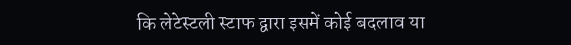कि लेटेस्टली स्टाफ द्वारा इसमें कोई बदलाव या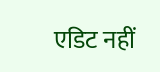एडिट नहीं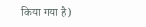किया गया है)